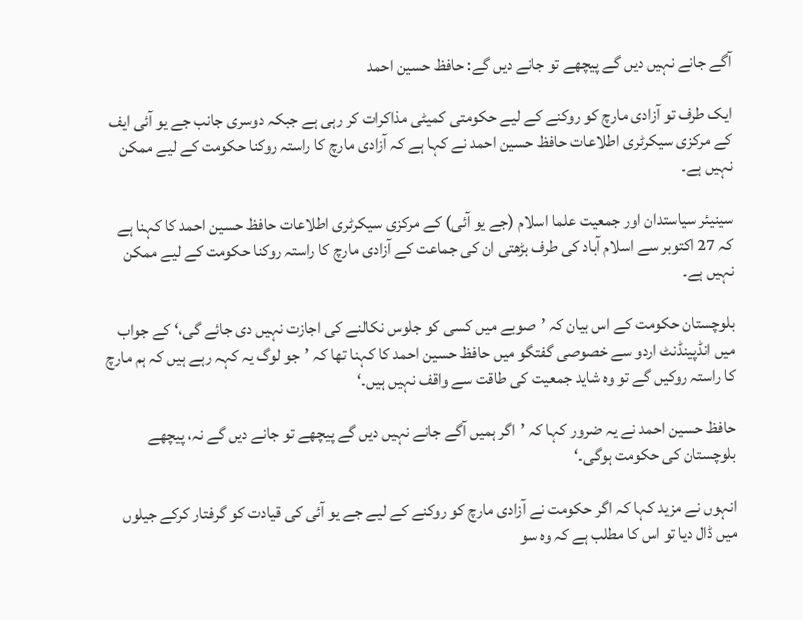آگے جانے نہیں دیں گے پیچھے تو جانے دیں گے: حافظ حسین احمد

ایک طرف تو آزادی مارچ کو روکنے کے لیے حکومتی کمیٹی مذاکرات کر رہی ہے جبکہ دوسری جانب جے یو آئی ایف کے مرکزی سیکرٹری اطلاعات حافظ حسین احمد نے کہا ہے کہ آزادی مارچ کا راستہ روکنا حکومت کے لیے ممکن نہیں ہے۔

سینیئر سیاستدان اور جمعیت علما اسلام (جے یو آئی) کے مرکزی سیکرٹری اطلاعات حافظ حسین احمد کا کہنا ہے کہ 27 اکتوبر سے اسلام آباد کی طرف بڑھتی ان کی جماعت کے آزادی مارچ کا راستہ روکنا حکومت کے لیے ممکن نہیں ہے۔

بلوچستان حکومت کے اس بیان کہ ’صوبے میں کسی کو جلوس نکالنے کی اجازت نہیں دی جائے گی،‘ کے جواب میں انڈپینڈنٹ اردو سے خصوصی گفتگو میں حافظ حسین احمد کا کہنا تھا کہ ’جو لوگ یہ کہہ رہے ہیں کہ ہم مارچ کا راستہ روکیں گے تو وہ شاید جمعیت کی طاقت سے واقف نہیں ہیں۔‘

حافظ حسین احمد نے یہ ضرور کہا کہ ’اگر ہمیں آگے جانے نہیں دیں گے پیچھے تو جانے دیں گے نہ، پیچھے بلوچستان کی حکومت ہوگی۔‘

انہوں نے مزید کہا کہ اگر حکومت نے آزادی مارچ کو روکنے کے لیے جے یو آئی کی قیادت کو گرفتار کرکے جیلوں میں ڈال دیا تو اس کا مطلب ہے کہ وہ سو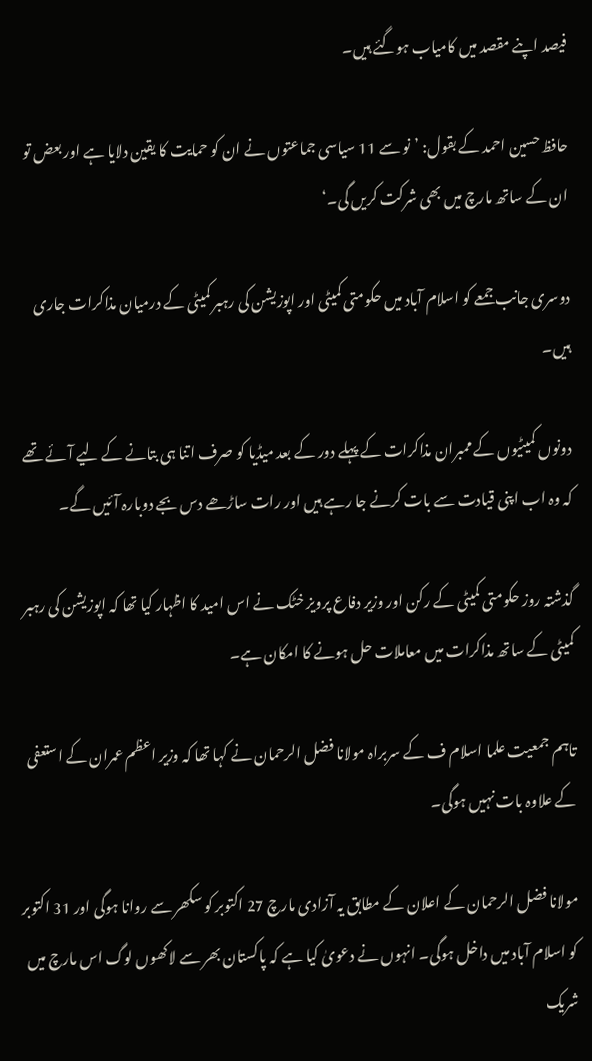فیصد اپنے مقصد میں کامیاب ہوگئے ہیں۔

حافظ حسین احمد کے بقول: ’نو سے 11 سیاسی جماعتوں نے ان کو حمایت کا یقین دلایا ہے اور بعض تو ان کے ساتھ مارچ میں بھی شرکت کریں گی۔‘

دوسری جانب جمعے کو اسلام آباد میں حکومتی کمیٹی اور اپوزیشن کی رہبر کمیٹی کے درمیان مذاکرات جاری ہیں۔

دونوں کمیٹیوں کے ممبران مذاکرات کے پہلے دور کے بعد میڈیا کو صرف اتنا ہی بتانے کے لیے آئے تھے کہ وہ اب اپنی قیادت سے بات کرنے جا رہے ہیں اور رات ساڑھے دس بجے دوبارہ آئیں گے۔

گذشتہ روز حکومتی کمیٹی کے رکن اور وزیر دفاع پرویز خٹک نے اس امید کا اظہار کیا تھا کہ اپوزیشن کی رہبر کمیٹی کے ساتھ مذاکرات میں معاملات حل ہونے کا امکان ہے۔

تاہم جمعیت علما اسلام ف کے سربراہ مولانا فضل الرحمان نے کہا تھا کہ وزیر اعظم عمران کے استعفی کے علاوہ بات نہیں ہوگی۔

مولانا فضل الرحمان کے اعلان کے مطابق یہ آزادی مارچ 27 اکتوبر کو سکھر سے روانا ہوگی اور 31 اکتوبر کو اسلام آباد میں داخل ہوگی۔ انہوں نے دعویٰ کیا ہے کہ پاکستان بھر سے لاکھوں لوگ اس مارچ میں شریک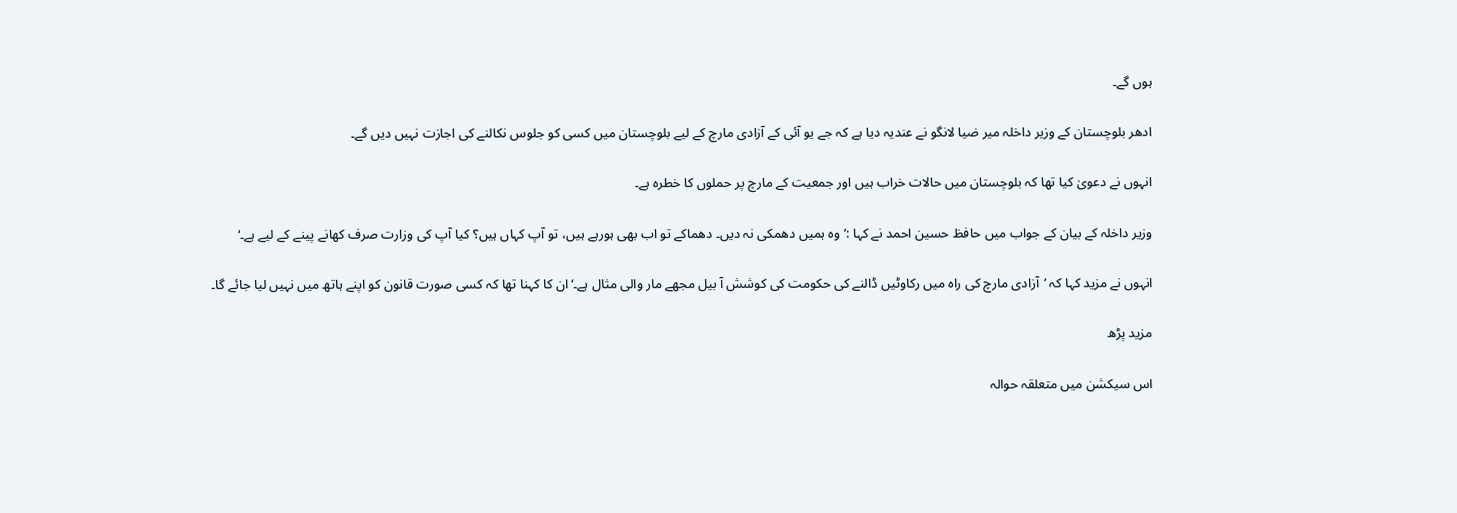ہوں گے۔

ادھر بلوچستان کے وزیر داخلہ میر ضیا لانگو نے عندیہ دیا ہے کہ جے یو آئی کے آزادی مارچ کے لیے بلوچستان میں کسی کو جلوس نکالنے کی اجازت نہیں دیں گے۔

انہوں نے دعویٰ کیا تھا کہ بلوچستان میں حالات خراب ہیں اور جمعیت کے مارچ پر حملوں کا خطرہ ہے۔

وزیر داخلہ کے بیان کے جواب میں حافظ حسین احمد نے کہا :’وہ ہمیں دھمکی نہ دیں۔ دھماکے تو اب بھی ہورہے ہیں، تو آپ کہاں ہیں؟ کیا آپ کی وزارت صرف کھانے پینے کے لیے ہے۔‘

انہوں نے مزید کہا کہ ’آزادی مارچ کی راہ میں رکاوٹیں ڈالنے کی حکومت کی کوشش آ بیل مجھے مار والی مثال ہے۔‘ان کا کہنا تھا کہ کسی صورت قانون کو اپنے ہاتھ میں نہیں لیا جائے گا۔

مزید پڑھ

اس سیکشن میں متعلقہ حوالہ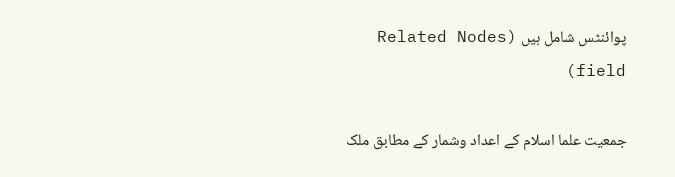پوائنٹس شامل ہیں (Related Nodes field)

جمعیت علما اسلام کے اعداد وشمار کے مطابق ملک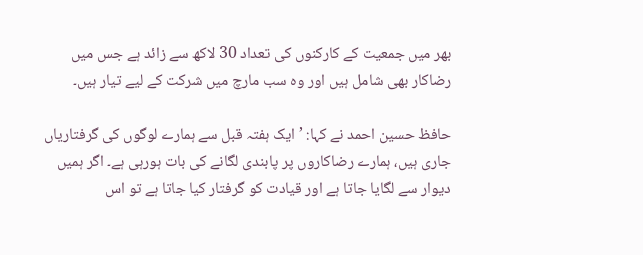بھر میں جمعیت کے کارکنوں کی تعداد 30 لاکھ سے زائد ہے جس میں رضاکار بھی شامل ہیں اور وہ سب مارچ میں شرکت کے لیے تیار ہیں۔

حافظ حسین احمد نے کہا: ’ایک ہفتہ قبل سے ہمارے لوگوں کی گرفتاریاں جاری ہیں، ہمارے رضاکاروں پر پابندی لگانے کی بات ہورہی ہے۔ اگر ہمیں دیوار سے لگایا جاتا ہے اور قیادت کو گرفتار کیا جاتا ہے تو اس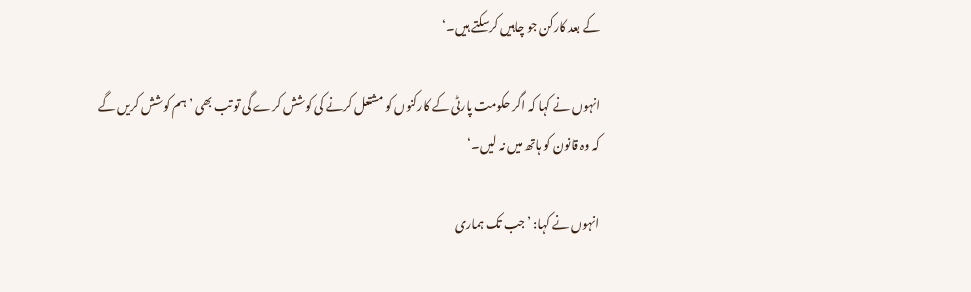کے بعد کارکن جو چاہیں کرسکتے ہیں۔‘

انہوں نے کہا کہ اگر حکومت پارٹی کے کارکنوں کو مشتعل کرنے کی کوشش کرے گی تو تب بھی ’ہم کوشش کریں گے کہ وہ قانون کو ہاتھ میں نہ لیں۔‘

انہوں نے کہا: ’جب تک ہماری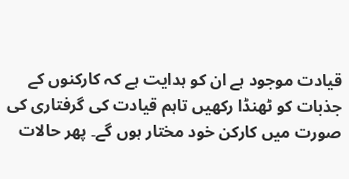قیادت موجود ہے ان کو ہدایت ہے کہ کارکنوں کے جذبات کو ٹھنڈا رکھیں تاہم قیادت کی گرفتاری کی صورت میں کارکن خود مختار ہوں گے۔ پھر حالات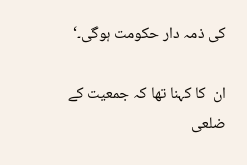کی ذمہ دار حکومت ہوگی۔‘

ان  کا کہنا تھا کہ جمعیت کے ضلعی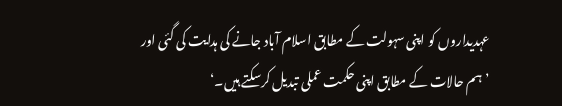عہدیداروں کو اپنی سہولت کے مطابق اسلام آباد جانے کی ہدایت کی گئی اور ’ہم حالات کے مطابق اپنی حکمت عملی تبدیل کرسکتے ہیں۔‘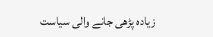زیادہ پڑھی جانے والی سیاست